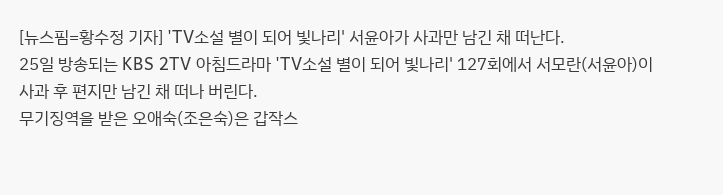[뉴스핌=황수정 기자] 'TV소설 별이 되어 빛나리' 서윤아가 사과만 남긴 채 떠난다.
25일 방송되는 KBS 2TV 아침드라마 'TV소설 별이 되어 빛나리' 127회에서 서모란(서윤아)이 사과 후 편지만 남긴 채 떠나 버린다.
무기징역을 받은 오애숙(조은숙)은 갑작스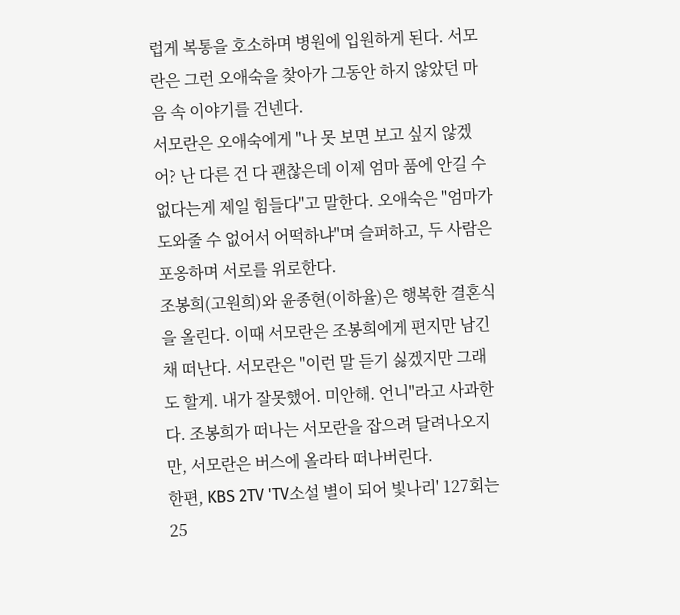럽게 복통을 호소하며 병원에 입원하게 된다. 서모란은 그런 오애숙을 찾아가 그동안 하지 않았던 마음 속 이야기를 건넨다.
서모란은 오애숙에게 "나 못 보면 보고 싶지 않겠어? 난 다른 건 다 괜찮은데 이제 엄마 품에 안길 수 없다는게 제일 힘들다"고 말한다. 오애숙은 "엄마가 도와줄 수 없어서 어떡하냐"며 슬퍼하고, 두 사람은 포옹하며 서로를 위로한다.
조봉희(고원희)와 윤종현(이하율)은 행복한 결혼식을 올린다. 이때 서모란은 조봉희에게 편지만 남긴 채 떠난다. 서모란은 "이런 말 듣기 싫겠지만 그래도 할게. 내가 잘못했어. 미안해. 언니"라고 사과한다. 조봉희가 떠나는 서모란을 잡으려 달려나오지만, 서모란은 버스에 올라타 떠나버린다.
한편, KBS 2TV 'TV소설 별이 되어 빛나리' 127회는 25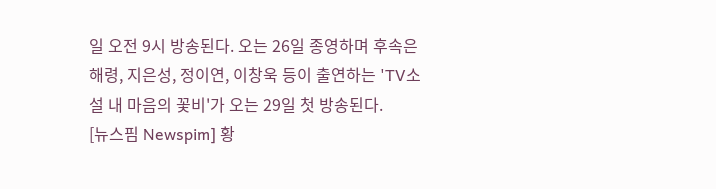일 오전 9시 방송된다. 오는 26일 종영하며 후속은 해령, 지은성, 정이연, 이창욱 등이 출연하는 'TV소설 내 마음의 꽃비'가 오는 29일 첫 방송된다.
[뉴스핌 Newspim] 황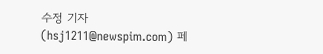수정 기자(hsj1211@newspim.com) 페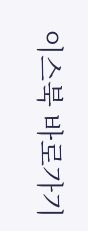이스북 바로가기